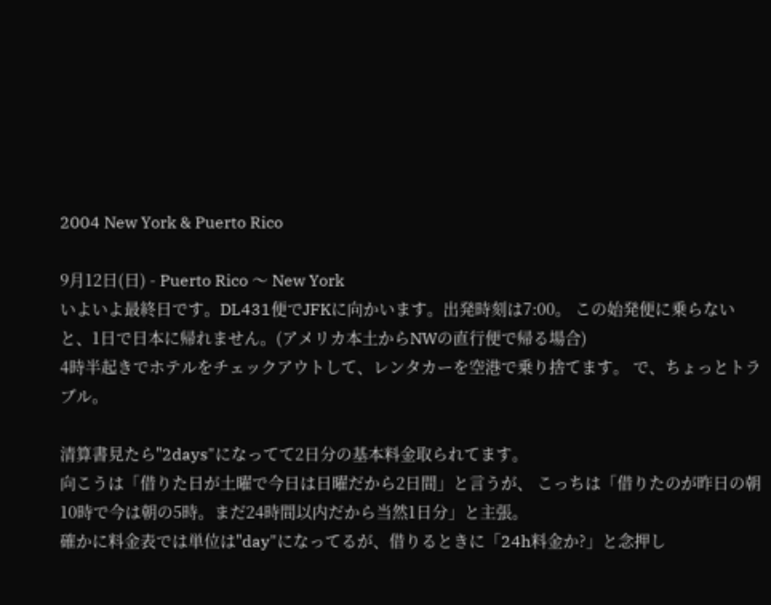2004 New York & Puerto Rico

9月12日(日) - Puerto Rico 〜 New York
いよいよ最終日です。DL431便でJFKに向かいます。出発時刻は7:00。 この始発便に乗らないと、1日で日本に帰れません。(アメリカ本土からNWの直行便で帰る場合)
4時半起きでホテルをチェックアウトして、レンタカーを空港で乗り捨てます。 で、ちょっとトラブル。

清算書見たら"2days"になってて2日分の基本料金取られてます。
向こうは「借りた日が土曜で今日は日曜だから2日間」と言うが、 こっちは「借りたのが昨日の朝10時で今は朝の5時。まだ24時間以内だから当然1日分」と主張。
確かに料金表では単位は"day"になってるが、借りるときに「24h料金か?」と念押し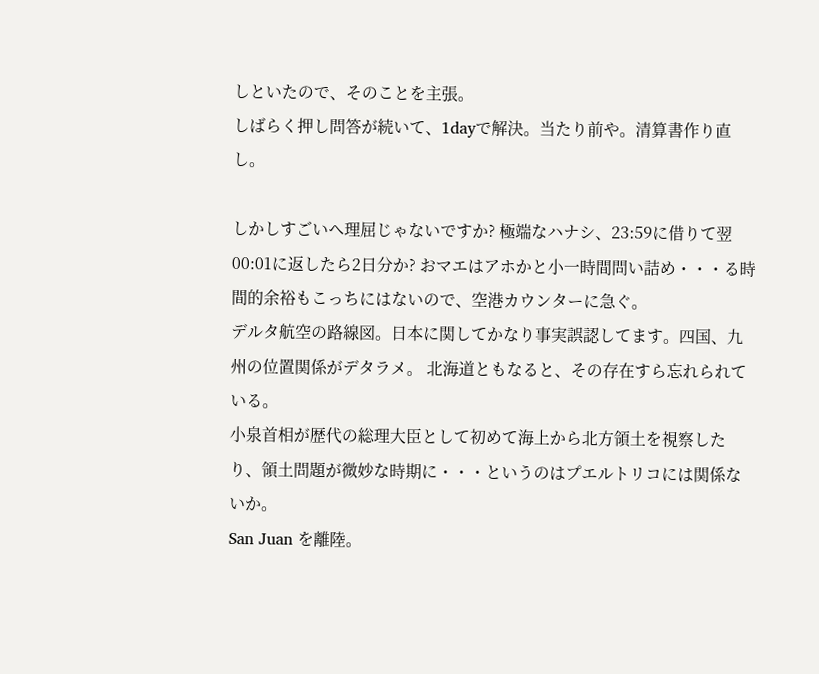しといたので、そのことを主張。
しばらく押し問答が続いて、1dayで解決。当たり前や。清算書作り直し。

しかしすごいヘ理屈じゃないですか? 極端なハナシ、23:59に借りて翌00:01に返したら2日分か? おマエはアホかと小一時間問い詰め・・・る時間的余裕もこっちにはないので、空港カウンターに急ぐ。
デルタ航空の路線図。日本に関してかなり事実誤認してます。四国、九州の位置関係がデタラメ。 北海道ともなると、その存在すら忘れられている。
小泉首相が歴代の総理大臣として初めて海上から北方領土を視察したり、領土問題が微妙な時期に・・・というのはプエルトリコには関係ないか。
San Juan を離陸。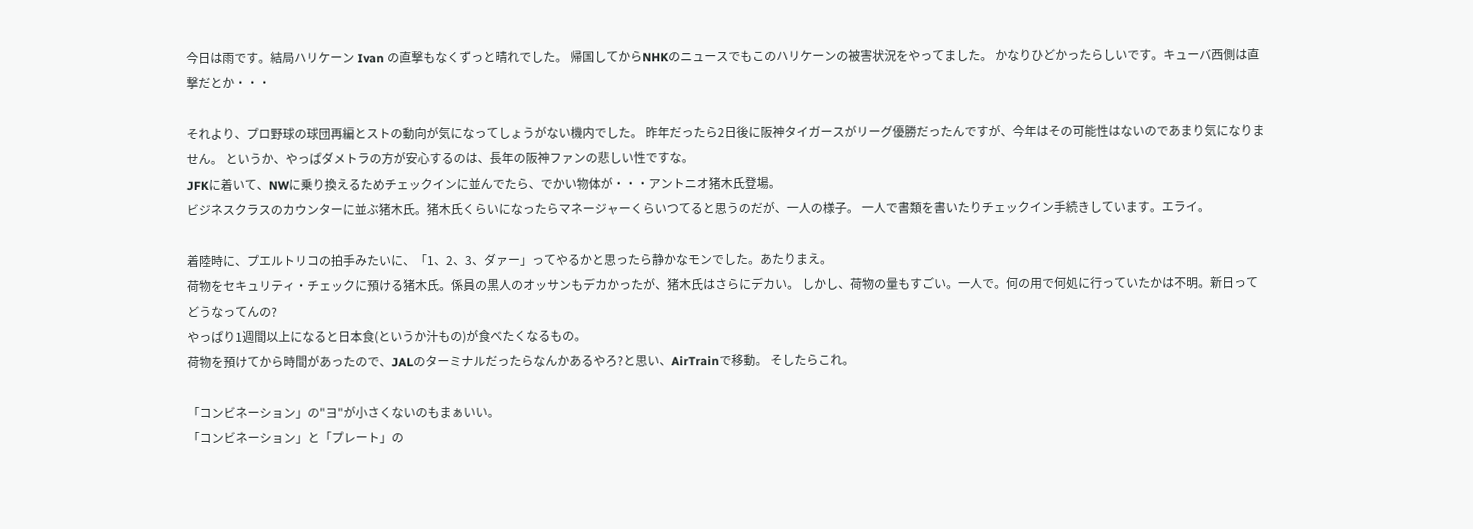今日は雨です。結局ハリケーン Ivan の直撃もなくずっと晴れでした。 帰国してからNHKのニュースでもこのハリケーンの被害状況をやってました。 かなりひどかったらしいです。キューバ西側は直撃だとか・・・

それより、プロ野球の球団再編とストの動向が気になってしょうがない機内でした。 昨年だったら2日後に阪神タイガースがリーグ優勝だったんですが、今年はその可能性はないのであまり気になりません。 というか、やっぱダメトラの方が安心するのは、長年の阪神ファンの悲しい性ですな。
JFKに着いて、NWに乗り換えるためチェックインに並んでたら、でかい物体が・・・アントニオ猪木氏登場。
ビジネスクラスのカウンターに並ぶ猪木氏。猪木氏くらいになったらマネージャーくらいつてると思うのだが、一人の様子。 一人で書類を書いたりチェックイン手続きしています。エライ。

着陸時に、プエルトリコの拍手みたいに、「1、2、3、ダァー」ってやるかと思ったら静かなモンでした。あたりまえ。
荷物をセキュリティ・チェックに預ける猪木氏。係員の黒人のオッサンもデカかったが、猪木氏はさらにデカい。 しかし、荷物の量もすごい。一人で。何の用で何処に行っていたかは不明。新日ってどうなってんの?
やっぱり1週間以上になると日本食(というか汁もの)が食べたくなるもの。
荷物を預けてから時間があったので、JALのターミナルだったらなんかあるやろ?と思い、AirTrainで移動。 そしたらこれ。

「コンビネーション」の"ヨ"が小さくないのもまぁいい。
「コンビネーション」と「プレート」の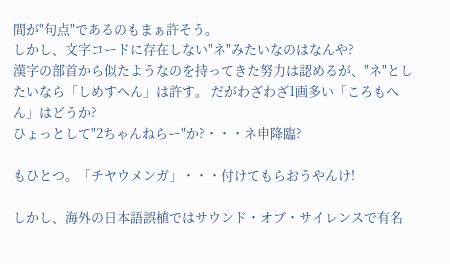間が"句点"であるのもまぁ許そう。
しかし、文字コードに存在しない"ネ"みたいなのはなんや?
漢字の部首から似たようなのを持ってきた努力は認めるが、"ネ"としたいなら「しめすへん」は許す。 だがわざわざ1画多い「ころもへん」はどうか?
ひょっとして"2ちゃんねらー"か?・・・ネ申降臨?

もひとつ。「チヤウメンガ」・・・付けてもらおうやんけ!

しかし、海外の日本語誤植ではサウンド・オブ・サイレンスで有名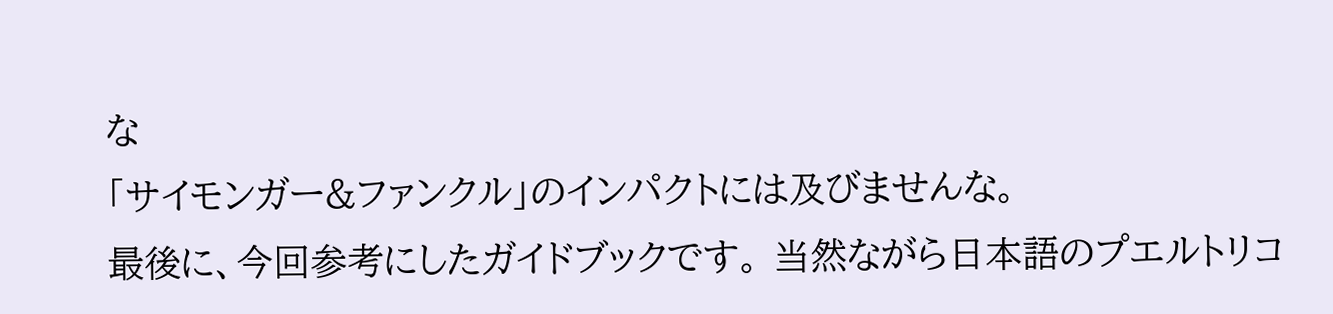な
「サイモンガー&ファンクル」のインパクトには及びませんな。
最後に、今回参考にしたガイドブックです。 当然ながら日本語のプエルトリコ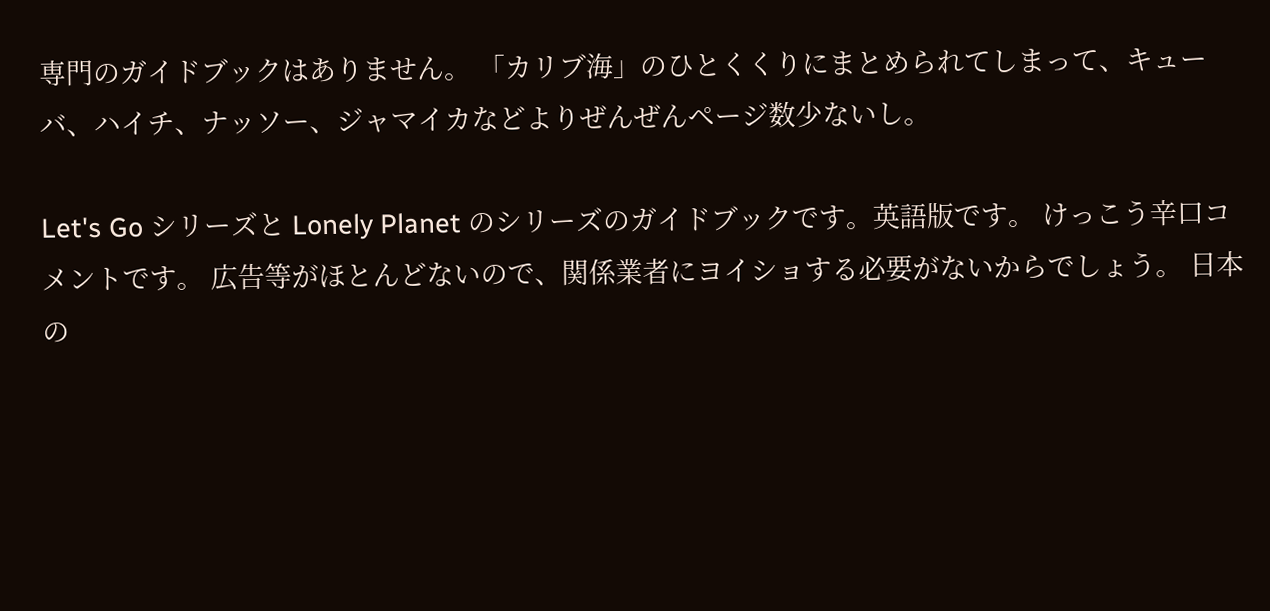専門のガイドブックはありません。 「カリブ海」のひとくくりにまとめられてしまって、キューバ、ハイチ、ナッソー、ジャマイカなどよりぜんぜんページ数少ないし。

Let's Go シリーズと Lonely Planet のシリーズのガイドブックです。英語版です。 けっこう辛口コメントです。 広告等がほとんどないので、関係業者にヨイショする必要がないからでしょう。 日本の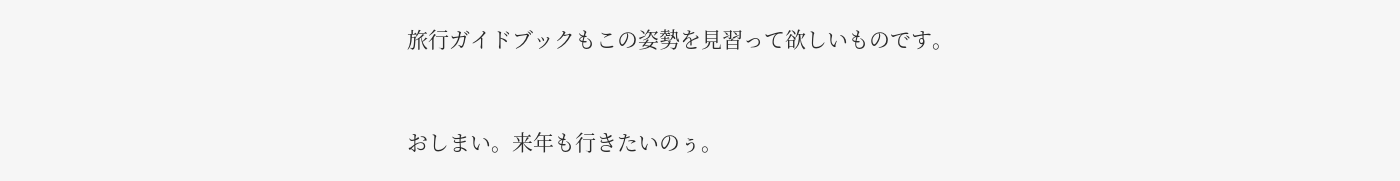旅行ガイドブックもこの姿勢を見習って欲しいものです。


おしまい。来年も行きたいのぅ。